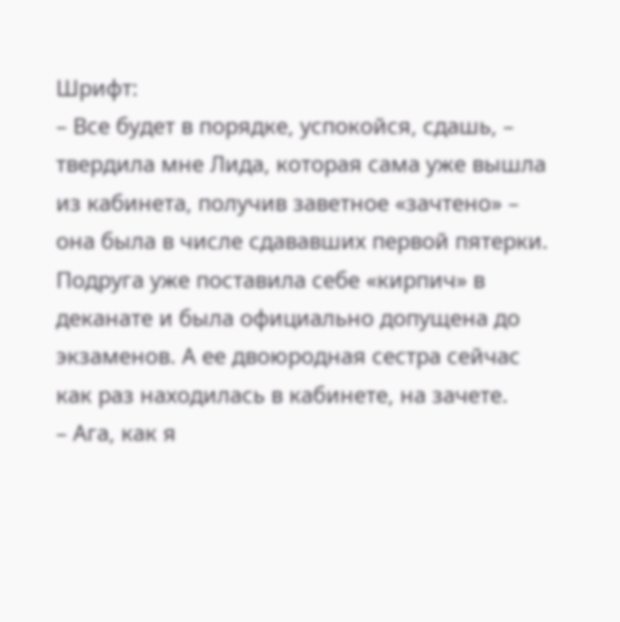Шрифт:
– Все будет в порядке, успокойся, сдашь, – твердила мне Лида, которая сама уже вышла из кабинета, получив заветное «зачтено» – она была в числе сдававших первой пятерки. Подруга уже поставила себе «кирпич» в деканате и была официально допущена до экзаменов. А ее двоюродная сестра сейчас как раз находилась в кабинете, на зачете.
– Ага, как я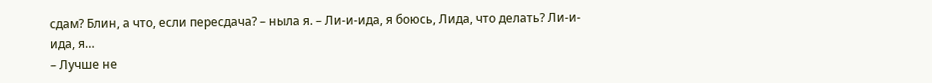сдам? Блин, а что, если пересдача? – ныла я. – Ли-и-ида, я боюсь, Лида, что делать? Ли-и-ида, я…
– Лучше не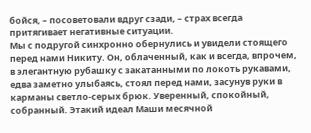бойся, – посоветовали вдруг сзади, – страх всегда притягивает негативные ситуации.
Мы с подругой синхронно обернулись и увидели стоящего перед нами Никиту. Он, облаченный, как и всегда, впрочем, в элегантную рубашку с закатанными по локоть рукавами, едва заметно улыбаясь, стоял перед нами, засунув руки в карманы светло-серых брюк. Уверенный, спокойный, собранный. Этакий идеал Маши месячной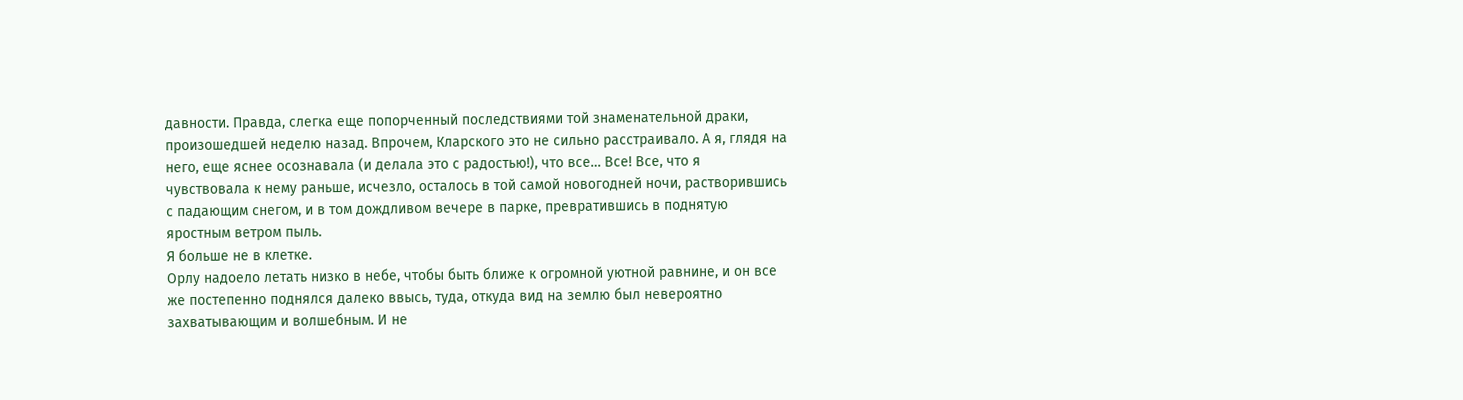давности. Правда, слегка еще попорченный последствиями той знаменательной драки, произошедшей неделю назад. Впрочем, Кларского это не сильно расстраивало. А я, глядя на него, еще яснее осознавала (и делала это с радостью!), что все… Все! Все, что я чувствовала к нему раньше, исчезло, осталось в той самой новогодней ночи, растворившись с падающим снегом, и в том дождливом вечере в парке, превратившись в поднятую яростным ветром пыль.
Я больше не в клетке.
Орлу надоело летать низко в небе, чтобы быть ближе к огромной уютной равнине, и он все же постепенно поднялся далеко ввысь, туда, откуда вид на землю был невероятно захватывающим и волшебным. И не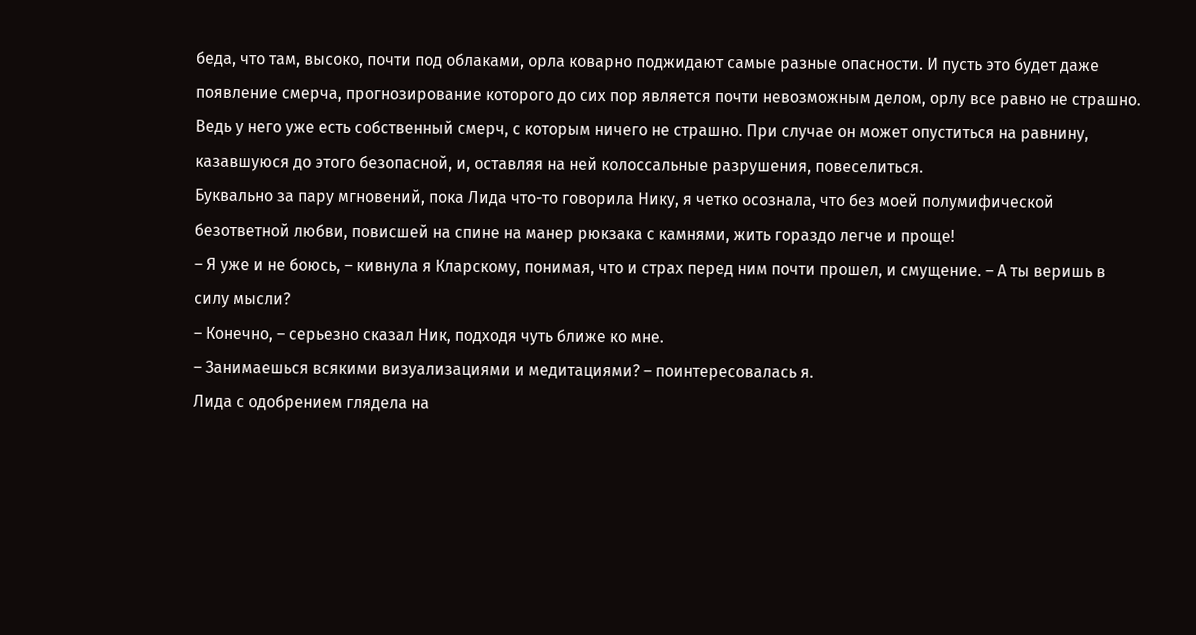беда, что там, высоко, почти под облаками, орла коварно поджидают самые разные опасности. И пусть это будет даже появление смерча, прогнозирование которого до сих пор является почти невозможным делом, орлу все равно не страшно. Ведь у него уже есть собственный смерч, с которым ничего не страшно. При случае он может опуститься на равнину, казавшуюся до этого безопасной, и, оставляя на ней колоссальные разрушения, повеселиться.
Буквально за пару мгновений, пока Лида что-то говорила Нику, я четко осознала, что без моей полумифической безответной любви, повисшей на спине на манер рюкзака с камнями, жить гораздо легче и проще!
– Я уже и не боюсь, – кивнула я Кларскому, понимая, что и страх перед ним почти прошел, и смущение. – А ты веришь в силу мысли?
– Конечно, – серьезно сказал Ник, подходя чуть ближе ко мне.
– Занимаешься всякими визуализациями и медитациями? – поинтересовалась я.
Лида с одобрением глядела на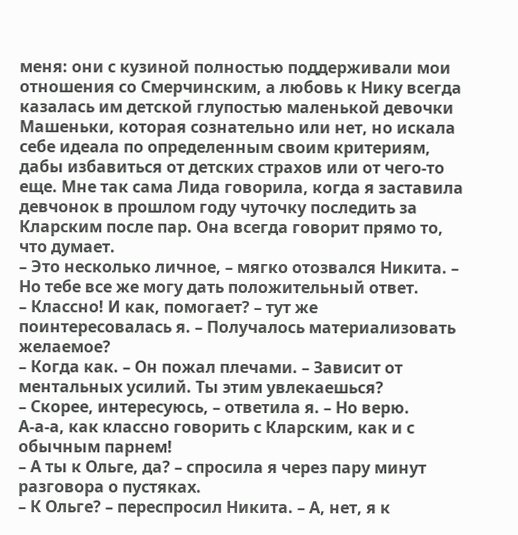меня: они с кузиной полностью поддерживали мои отношения со Смерчинским, а любовь к Нику всегда казалась им детской глупостью маленькой девочки Машеньки, которая сознательно или нет, но искала себе идеала по определенным своим критериям, дабы избавиться от детских страхов или от чего-то еще. Мне так сама Лида говорила, когда я заставила девчонок в прошлом году чуточку последить за Кларским после пар. Она всегда говорит прямо то, что думает.
– Это несколько личное, – мягко отозвался Никита. – Но тебе все же могу дать положительный ответ.
– Классно! И как, помогает? – тут же поинтересовалась я. – Получалось материализовать желаемое?
– Когда как. – Он пожал плечами. – Зависит от ментальных усилий. Ты этим увлекаешься?
– Скорее, интересуюсь, – ответила я. – Но верю.
А-а-а, как классно говорить с Кларским, как и с обычным парнем!
– А ты к Ольге, да? – спросила я через пару минут разговора о пустяках.
– К Ольге? – переспросил Никита. – А, нет, я к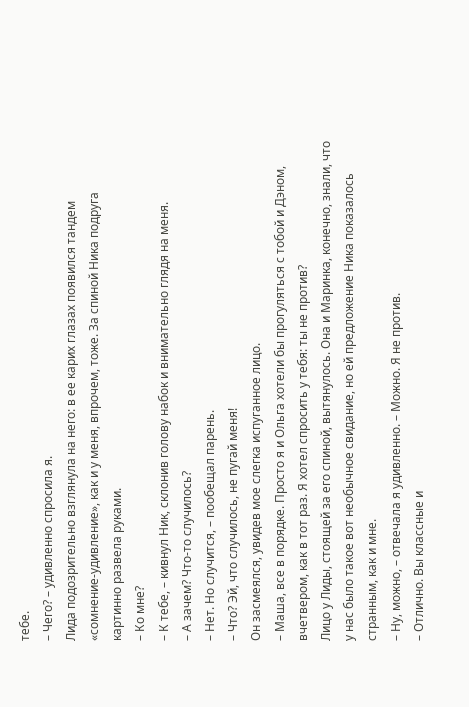тебе.
– Чего? – удивленно спросила я.
Лида подозрительно взглянула на него: в ее карих глазах появился тандем «сомнение-удивление», как и у меня, впрочем, тоже. За спиной Ника подруга картинно развела руками.
– Ко мне?
– К тебе, – кивнул Ник, склонив голову набок и внимательно глядя на меня.
– А зачем? Что-то случилось?
– Нет. Но случится, – пообещал парень.
– Что? Эй, что случилось, не пугай меня!
Он засмеялся, увидев мое слегка испуганное лицо.
– Маша, все в порядке. Просто я и Ольга хотели бы прогуляться с тобой и Дэном, вчетвером, как в тот раз. Я хотел спросить у тебя: ты не против?
Лицо у Лиды, стоящей за его спиной, вытянулось. Она и Маринка, конечно, знали, что у нас было такое вот необычное свидание, но ей предложение Ника показалось странным, как и мне.
– Ну, можно, – отвечала я удивленно. – Можно. Я не против.
– Отлично. Вы классные и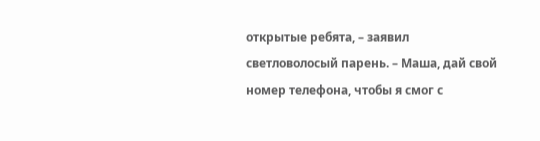открытые ребята, – заявил светловолосый парень. – Маша, дай свой номер телефона, чтобы я смог с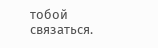тобой связаться.